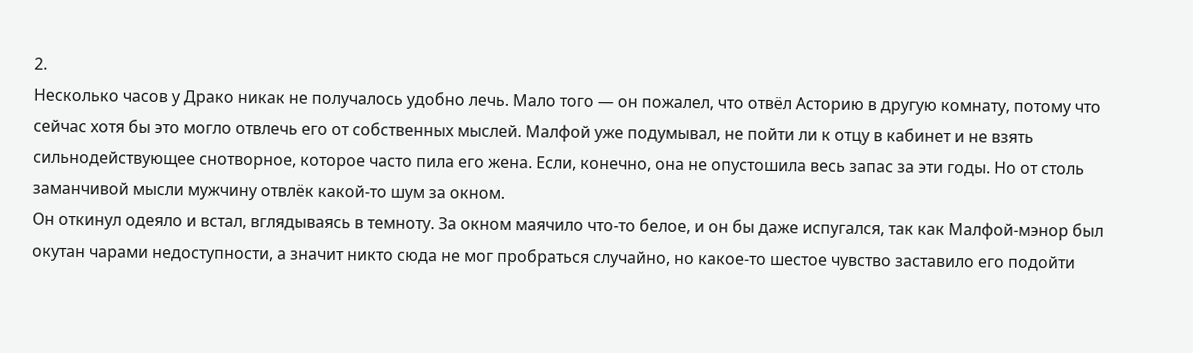2.
Несколько часов у Драко никак не получалось удобно лечь. Мало того — он пожалел, что отвёл Асторию в другую комнату, потому что сейчас хотя бы это могло отвлечь его от собственных мыслей. Малфой уже подумывал, не пойти ли к отцу в кабинет и не взять сильнодействующее снотворное, которое часто пила его жена. Если, конечно, она не опустошила весь запас за эти годы. Но от столь заманчивой мысли мужчину отвлёк какой-то шум за окном.
Он откинул одеяло и встал, вглядываясь в темноту. За окном маячило что-то белое, и он бы даже испугался, так как Малфой-мэнор был окутан чарами недоступности, а значит никто сюда не мог пробраться случайно, но какое-то шестое чувство заставило его подойти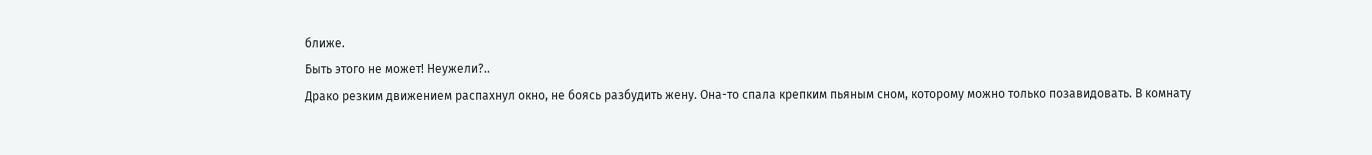ближе.
Быть этого не может! Неужели?..
Драко резким движением распахнул окно, не боясь разбудить жену. Она-то спала крепким пьяным сном, которому можно только позавидовать. В комнату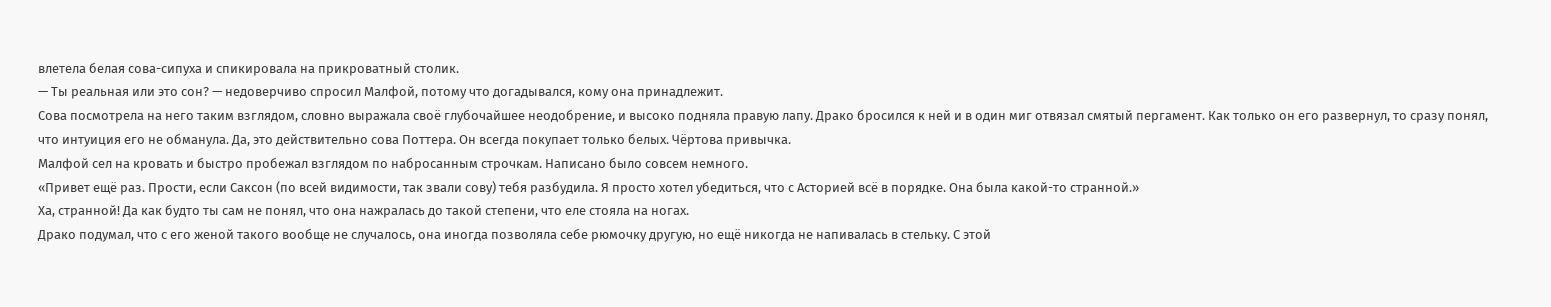влетела белая сова-сипуха и спикировала на прикроватный столик.
— Ты реальная или это сон? — недоверчиво спросил Малфой, потому что догадывался, кому она принадлежит.
Сова посмотрела на него таким взглядом, словно выражала своё глубочайшее неодобрение, и высоко подняла правую лапу. Драко бросился к ней и в один миг отвязал смятый пергамент. Как только он его развернул, то сразу понял, что интуиция его не обманула. Да, это действительно сова Поттера. Он всегда покупает только белых. Чёртова привычка.
Малфой сел на кровать и быстро пробежал взглядом по набросанным строчкам. Написано было совсем немного.
«Привет ещё раз. Прости, если Саксон (по всей видимости, так звали сову) тебя разбудила. Я просто хотел убедиться, что с Асторией всё в порядке. Она была какой-то странной.»
Ха, странной! Да как будто ты сам не понял, что она нажралась до такой степени, что еле стояла на ногах.
Драко подумал, что с его женой такого вообще не случалось, она иногда позволяла себе рюмочку другую, но ещё никогда не напивалась в стельку. С этой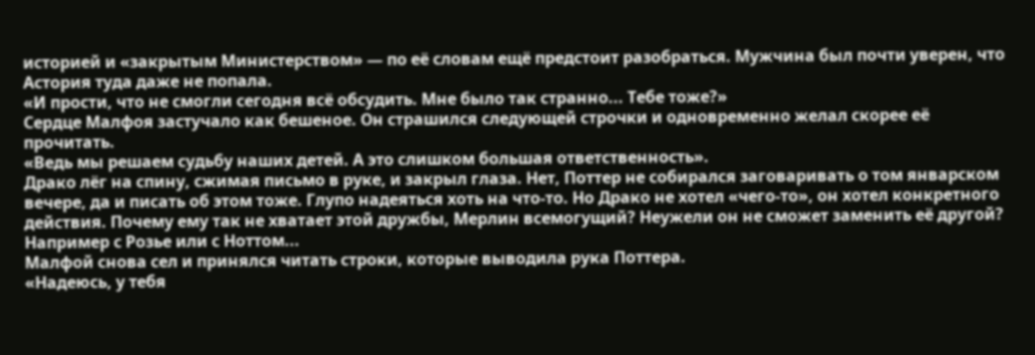историей и «закрытым Министерством» — по её словам ещё предстоит разобраться. Мужчина был почти уверен, что Астория туда даже не попала.
«И прости, что не смогли сегодня всё обсудить. Мне было так странно... Тебе тоже?»
Сердце Малфоя застучало как бешеное. Он страшился следующей строчки и одновременно желал скорее её прочитать.
«Ведь мы решаем судьбу наших детей. А это слишком большая ответственность».
Драко лёг на спину, сжимая письмо в руке, и закрыл глаза. Нет, Поттер не собирался заговаривать о том январском вечере, да и писать об этом тоже. Глупо надеяться хоть на что-то. Но Драко не хотел «чего-то», он хотел конкретного действия. Почему ему так не хватает этой дружбы, Мерлин всемогущий? Неужели он не сможет заменить её другой? Например с Розье или с Ноттом...
Малфой снова сел и принялся читать строки, которые выводила рука Поттера.
«Надеюсь, у тебя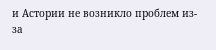и Астории не возникло проблем из-за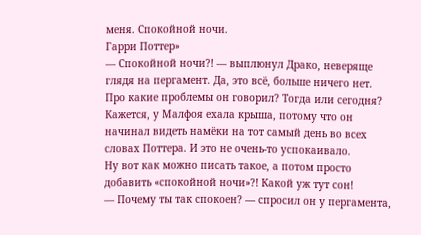меня. Спокойной ночи.
Гарри Поттер»
— Спокойной ночи?! — выплюнул Драко, неверяще глядя на пергамент. Да, это всё, больше ничего нет.
Про какие проблемы он говорил? Тогда или сегодня? Кажется, у Малфоя ехала крыша, потому что он начинал видеть намёки на тот самый день во всех словах Поттера. И это не очень-то успокаивало.
Ну вот как можно писать такое, а потом просто добавить «спокойной ночи»?! Какой уж тут сон!
— Почему ты так спокоен? — спросил он у пергамента,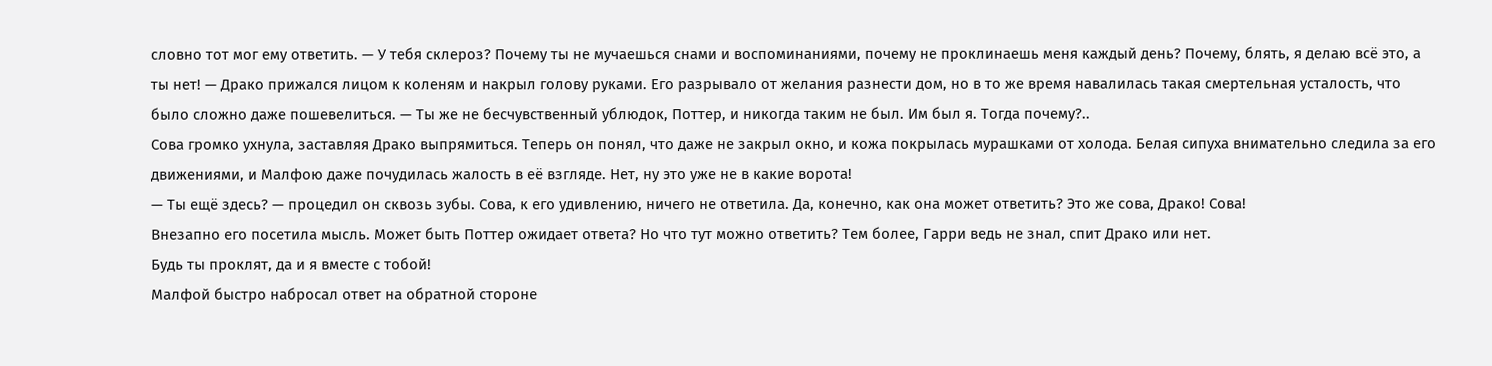словно тот мог ему ответить. — У тебя склероз? Почему ты не мучаешься снами и воспоминаниями, почему не проклинаешь меня каждый день? Почему, блять, я делаю всё это, а ты нет! — Драко прижался лицом к коленям и накрыл голову руками. Его разрывало от желания разнести дом, но в то же время навалилась такая смертельная усталость, что было сложно даже пошевелиться. — Ты же не бесчувственный ублюдок, Поттер, и никогда таким не был. Им был я. Тогда почему?..
Сова громко ухнула, заставляя Драко выпрямиться. Теперь он понял, что даже не закрыл окно, и кожа покрылась мурашками от холода. Белая сипуха внимательно следила за его движениями, и Малфою даже почудилась жалость в её взгляде. Нет, ну это уже не в какие ворота!
— Ты ещё здесь? — процедил он сквозь зубы. Сова, к его удивлению, ничего не ответила. Да, конечно, как она может ответить? Это же сова, Драко! Сова!
Внезапно его посетила мысль. Может быть Поттер ожидает ответа? Но что тут можно ответить? Тем более, Гарри ведь не знал, спит Драко или нет.
Будь ты проклят, да и я вместе с тобой!
Малфой быстро набросал ответ на обратной стороне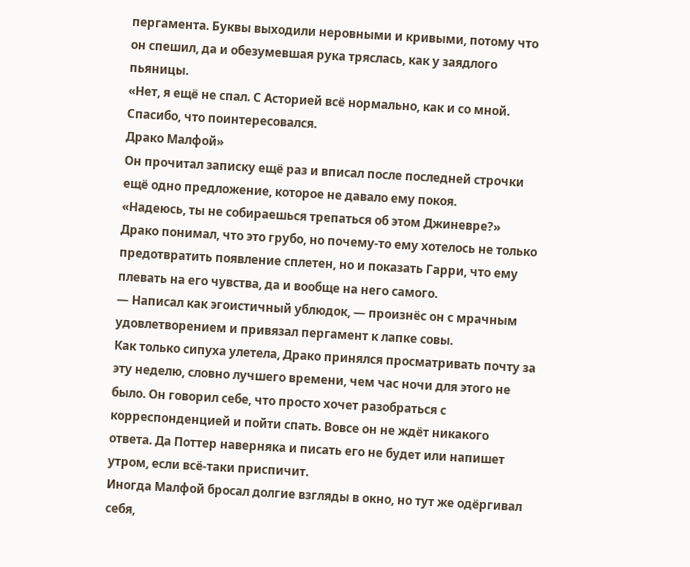пергамента. Буквы выходили неровными и кривыми, потому что он спешил, да и обезумевшая рука тряслась, как у заядлого пьяницы.
«Нет, я ещё не спал. С Асторией всё нормально, как и со мной. Спасибо, что поинтересовался.
Драко Малфой»
Он прочитал записку ещё раз и вписал после последней строчки ещё одно предложение, которое не давало ему покоя.
«Надеюсь, ты не собираешься трепаться об этом Джиневре?»
Драко понимал, что это грубо, но почему-то ему хотелось не только предотвратить появление сплетен, но и показать Гарри, что ему плевать на его чувства, да и вообще на него самого.
— Написал как эгоистичный ублюдок, — произнёс он с мрачным удовлетворением и привязал пергамент к лапке совы.
Как только сипуха улетела, Драко принялся просматривать почту за эту неделю, словно лучшего времени, чем час ночи для этого не было. Он говорил себе, что просто хочет разобраться с корреспонденцией и пойти спать. Вовсе он не ждёт никакого ответа. Да Поттер наверняка и писать его не будет или напишет утром, если всё-таки приспичит.
Иногда Малфой бросал долгие взгляды в окно, но тут же одёргивал себя,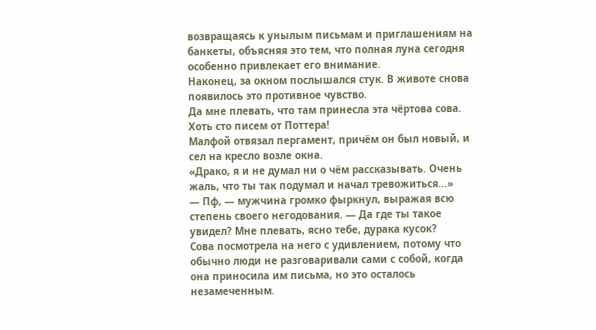возвращаясь к унылым письмам и приглашениям на банкеты, объясняя это тем, что полная луна сегодня особенно привлекает его внимание.
Наконец, за окном послышался стук. В животе снова появилось это противное чувство.
Да мне плевать, что там принесла эта чёртова сова. Хоть сто писем от Поттера!
Малфой отвязал пергамент, причём он был новый, и сел на кресло возле окна.
«Драко, я и не думал ни о чём рассказывать. Очень жаль, что ты так подумал и начал тревожиться...»
— Пф, — мужчина громко фыркнул, выражая всю степень своего негодования. — Да где ты такое увидел? Мне плевать, ясно тебе, дурака кусок?
Сова посмотрела на него с удивлением, потому что обычно люди не разговаривали сами с собой, когда она приносила им письма, но это осталось незамеченным.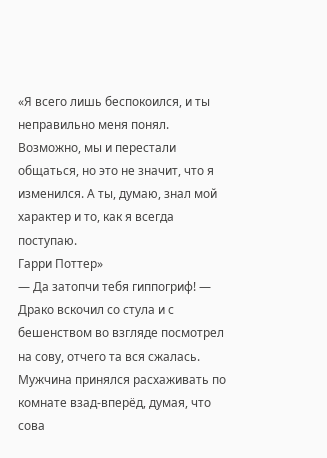«Я всего лишь беспокоился, и ты неправильно меня понял. Возможно, мы и перестали общаться, но это не значит, что я изменился. А ты, думаю, знал мой характер и то, как я всегда поступаю.
Гарри Поттер»
— Да затопчи тебя гиппогриф! — Драко вскочил со стула и с бешенством во взгляде посмотрел на сову, отчего та вся сжалась.
Мужчина принялся расхаживать по комнате взад-вперёд, думая, что сова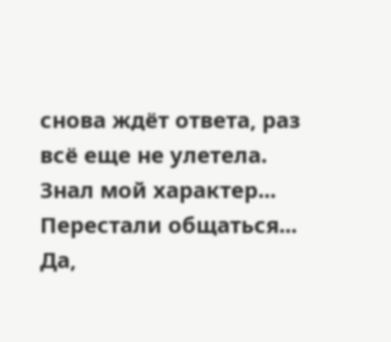снова ждёт ответа, раз всё еще не улетела.
Знал мой характер... Перестали общаться... Да,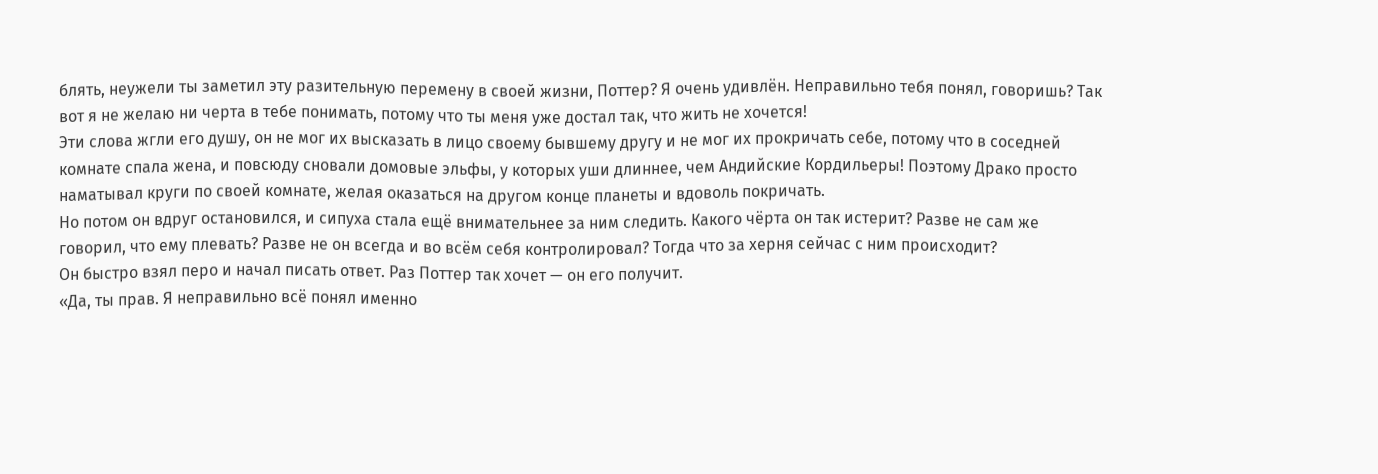блять, неужели ты заметил эту разительную перемену в своей жизни, Поттер? Я очень удивлён. Неправильно тебя понял, говоришь? Так вот я не желаю ни черта в тебе понимать, потому что ты меня уже достал так, что жить не хочется!
Эти слова жгли его душу, он не мог их высказать в лицо своему бывшему другу и не мог их прокричать себе, потому что в соседней комнате спала жена, и повсюду сновали домовые эльфы, у которых уши длиннее, чем Андийские Кордильеры! Поэтому Драко просто наматывал круги по своей комнате, желая оказаться на другом конце планеты и вдоволь покричать.
Но потом он вдруг остановился, и сипуха стала ещё внимательнее за ним следить. Какого чёрта он так истерит? Разве не сам же говорил, что ему плевать? Разве не он всегда и во всём себя контролировал? Тогда что за херня сейчас с ним происходит?
Он быстро взял перо и начал писать ответ. Раз Поттер так хочет — он его получит.
«Да, ты прав. Я неправильно всё понял именно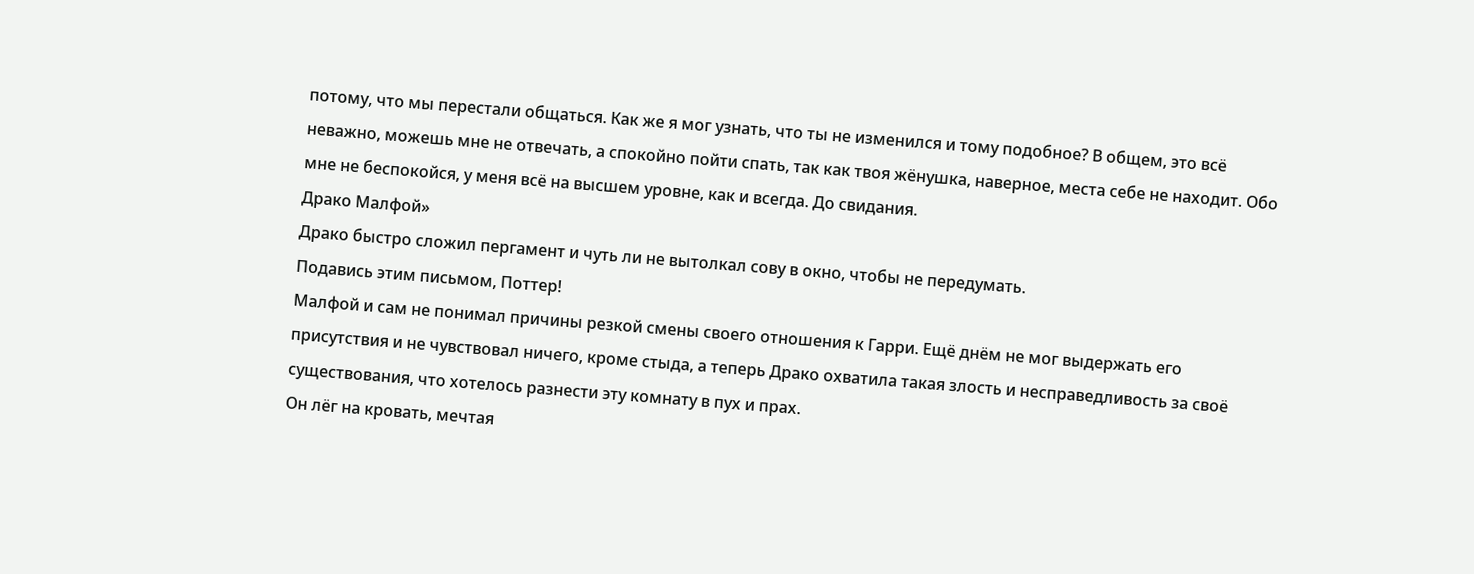потому, что мы перестали общаться. Как же я мог узнать, что ты не изменился и тому подобное? В общем, это всё неважно, можешь мне не отвечать, а спокойно пойти спать, так как твоя жёнушка, наверное, места себе не находит. Обо мне не беспокойся, у меня всё на высшем уровне, как и всегда. До свидания.
Драко Малфой»
Драко быстро сложил пергамент и чуть ли не вытолкал сову в окно, чтобы не передумать.
Подавись этим письмом, Поттер!
Малфой и сам не понимал причины резкой смены своего отношения к Гарри. Ещё днём не мог выдержать его присутствия и не чувствовал ничего, кроме стыда, а теперь Драко охватила такая злость и несправедливость за своё существования, что хотелось разнести эту комнату в пух и прах.
Он лёг на кровать, мечтая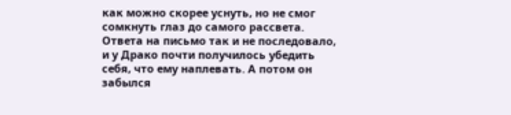как можно скорее уснуть, но не смог сомкнуть глаз до самого рассвета. Ответа на письмо так и не последовало, и у Драко почти получилось убедить себя, что ему наплевать. А потом он забылся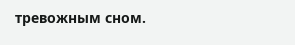тревожным сном.